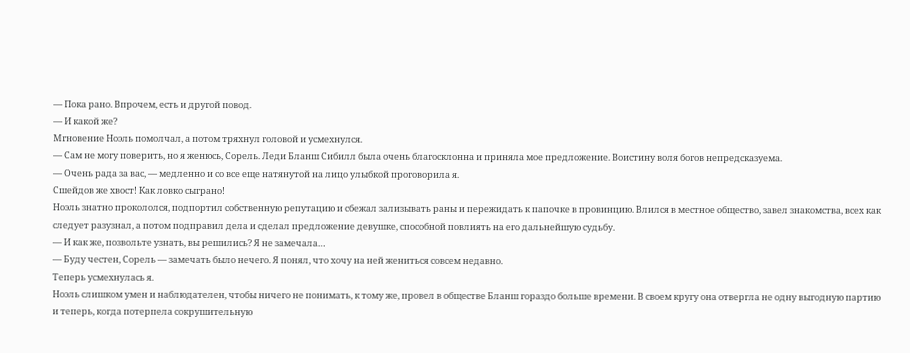— Пока рано. Впрочем, есть и другой повод.
— И какой же?
Мгновение Ноэль помолчал, а потом тряхнул головой и усмехнулся.
— Сам не могу поверить, но я женюсь, Сорель. Леди Бланш Сибилл была очень благосклонна и приняла мое предложение. Воистину воля богов непредсказуема.
— Очень рада за вас, — медленно и со все еще натянутой на лицо улыбкой проговорила я.
Сшейдов же хвост! Как ловко сыграно!
Ноэль знатно прокололся, подпортил собственную репутацию и сбежал зализывать раны и пережидать к папочке в провинцию. Влился в местное общество, завел знакомства, всех как следует разузнал, а потом подправил дела и сделал предложение девушке, способной повлиять на его дальнейшую судьбу.
— И как же, позвольте узнать, вы решились? Я не замечала…
— Буду честен, Сорель — замечать было нечего. Я понял, что хочу на ней жениться совсем недавно.
Теперь усмехнулась я.
Ноэль слишком умен и наблюдателен, чтобы ничего не понимать, к тому же, провел в обществе Бланш гораздо больше времени. В своем кругу она отвергла не одну выгодную партию и теперь, когда потерпела сокрушительную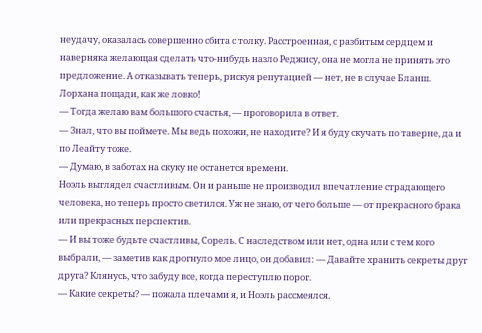неудачу, оказалась совершенно сбита с толку. Расстроенная, с разбитым сердцем и наверняка желающая сделать что-нибудь назло Реджису, она не могла не принять это предложение. А отказывать теперь, рискуя репутацией — нет, не в случае Бланш. Лорхана пощади, как же ловко!
— Тогда желаю вам большого счастья, — проговорила в ответ.
— Знал, что вы поймете. Мы ведь похожи, не находите? И я буду скучать по таверне, да и по Леайту тоже.
— Думаю, в заботах на скуку не останется времени.
Ноэль выглядел счастливым. Он и раньше не производил впечатление страдающего человека, но теперь просто светился. Уж не знаю, от чего больше — от прекрасного брака или прекрасных перспектив.
— И вы тоже будьте счастливы, Сорель. С наследством или нет, одна или с тем кого выбрали, — заметив как дрогнуло мое лицо, он добавил: — Давайте хранить секреты друг друга? Клянусь, что забуду все, когда переступлю порог.
— Какие секреты? — пожала плечами я, и Ноэль рассмеялся.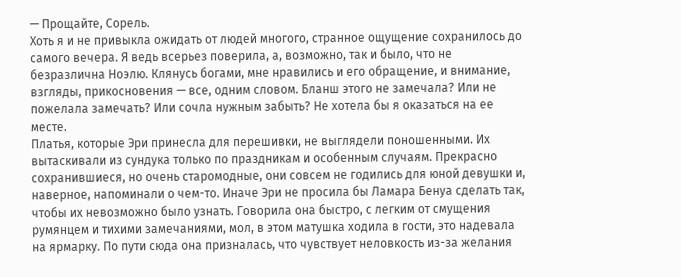— Прощайте, Сорель.
Хоть я и не привыкла ожидать от людей многого, странное ощущение сохранилось до самого вечера. Я ведь всерьез поверила, а, возможно, так и было, что не безразлична Ноэлю. Клянусь богами, мне нравились и его обращение, и внимание, взгляды, прикосновения — все, одним словом. Бланш этого не замечала? Или не пожелала замечать? Или сочла нужным забыть? Не хотела бы я оказаться на ее месте.
Платья, которые Эри принесла для перешивки, не выглядели поношенными. Их вытаскивали из сундука только по праздникам и особенным случаям. Прекрасно сохранившиеся, но очень старомодные, они совсем не годились для юной девушки и, наверное, напоминали о чем-то. Иначе Эри не просила бы Ламара Бенуа сделать так, чтобы их невозможно было узнать. Говорила она быстро, с легким от смущения румянцем и тихими замечаниями, мол, в этом матушка ходила в гости, это надевала на ярмарку. По пути сюда она призналась, что чувствует неловкость из-за желания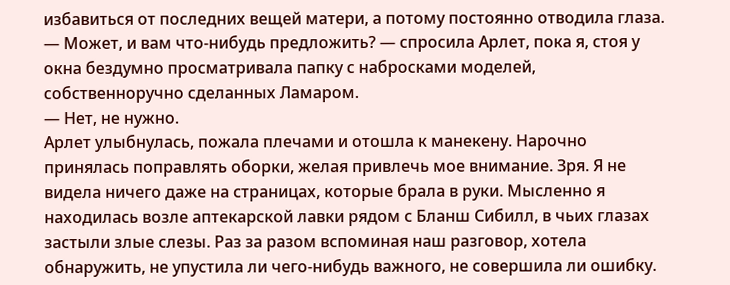избавиться от последних вещей матери, а потому постоянно отводила глаза.
— Может, и вам что-нибудь предложить? — спросила Арлет, пока я, стоя у окна бездумно просматривала папку с набросками моделей, собственноручно сделанных Ламаром.
— Нет, не нужно.
Арлет улыбнулась, пожала плечами и отошла к манекену. Нарочно принялась поправлять оборки, желая привлечь мое внимание. Зря. Я не видела ничего даже на страницах, которые брала в руки. Мысленно я находилась возле аптекарской лавки рядом с Бланш Сибилл, в чьих глазах застыли злые слезы. Раз за разом вспоминая наш разговор, хотела обнаружить, не упустила ли чего-нибудь важного, не совершила ли ошибку.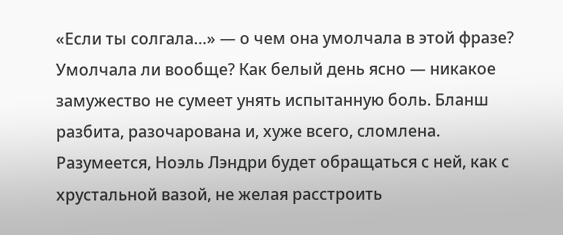«Если ты солгала…» — о чем она умолчала в этой фразе? Умолчала ли вообще? Как белый день ясно — никакое замужество не сумеет унять испытанную боль. Бланш разбита, разочарована и, хуже всего, сломлена. Разумеется, Ноэль Лэндри будет обращаться с ней, как с хрустальной вазой, не желая расстроить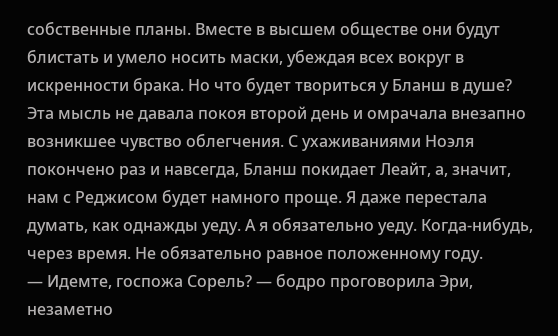собственные планы. Вместе в высшем обществе они будут блистать и умело носить маски, убеждая всех вокруг в искренности брака. Но что будет твориться у Бланш в душе? Эта мысль не давала покоя второй день и омрачала внезапно возникшее чувство облегчения. С ухаживаниями Ноэля покончено раз и навсегда, Бланш покидает Леайт, а, значит, нам с Реджисом будет намного проще. Я даже перестала думать, как однажды уеду. А я обязательно уеду. Когда-нибудь, через время. Не обязательно равное положенному году.
— Идемте, госпожа Сорель? — бодро проговорила Эри, незаметно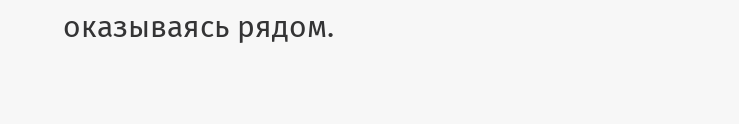оказываясь рядом.